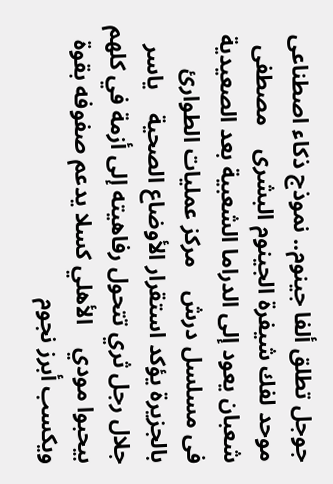جوجل تطلق ألفا جينوم.. نموذج ذكاء اصطناعى موحد لفك شيفرة الجينوم البشرى    مصطفى شعبان يعود إلى الدراما الشعبية بعد الصعيدية فى مسلسل درش    مركز عمليات الطوارئ بالجزيرة يؤكد استقرار الأوضاع الصحية    ياسر جلال رجل ثري تتحول رفاهيته إلى أزمة في كلهم بيحبوا مودي    الأهلي كسلا يدعم صفوفه بقوة ويكسب أبرز نجوم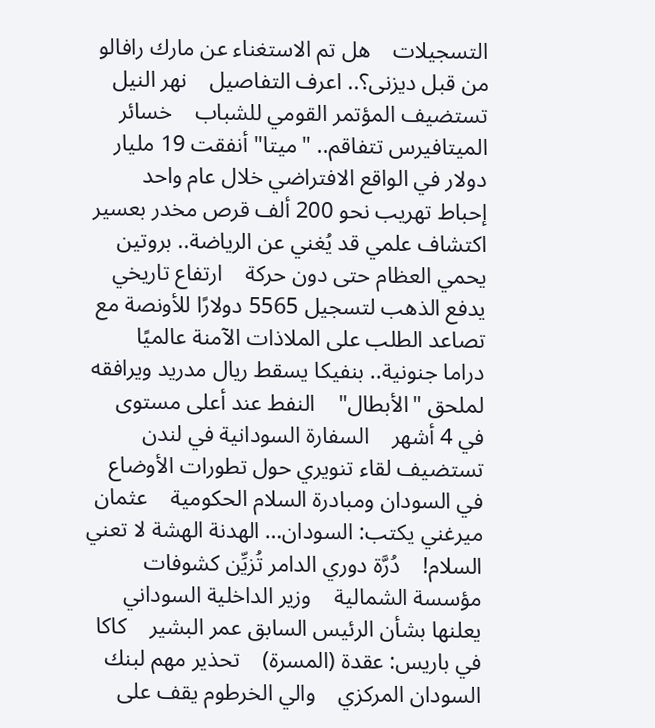التسجيلات    هل تم الاستغناء عن مارك رافالو من قبل ديزنى؟.. اعرف التفاصيل    نهر النيل تستضيف المؤتمر القومي للشباب    خسائر الميتافيرس تتفاقم.. "ميتا" أنفقت 19 مليار دولار في الواقع الافتراضي خلال عام واحد    إحباط تهريب نحو 200 ألف قرص مخدر بعسير    اكتشاف علمي قد يُغني عن الرياضة.. بروتين يحمي العظام حتى دون حركة    ارتفاع تاريخي يدفع الذهب لتسجيل 5565 دولارًا للأونصة مع تصاعد الطلب على الملاذات الآمنة عالميًا    دراما جنونية.. بنفيكا يسقط ريال مدريد ويرافقه لملحق "الأبطال"    النفط عند أعلى مستوى في 4 أشهر    السفارة السودانية في لندن تستضيف لقاء تنويري حول تطورات الأوضاع في السودان ومبادرة السلام الحكومية    عثمان ميرغني يكتب: السودان… الهدنة الهشة لا تعني السلام!    دُرَّة دوري الدامر تُزيِّن كشوفات مؤسسة الشمالية    وزير الداخلية السوداني يعلنها بشأن الرئيس السابق عمر البشير    كاكا في باريس: عقدة (المسرة)    تحذير مهم لبنك السودان المركزي    والي الخرطوم يقف على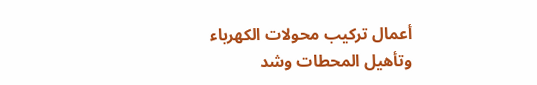أعمال تركيب محولات الكهرباء وتأهيل المحطات وشد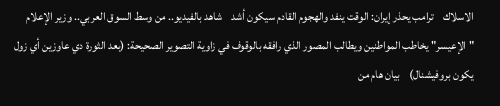الاسلاك    ترامب يحذر إيران: الوقت ينفد والهجوم القادم سيكون أشد    شاهد بالفيديو.. من وسط السوق العربي.. وزير الإعلام "الإعيسر" يخاطب المواطنين ويطالب المصور الذي رافقه بالوقوف في زاوية التصوير الصحيحة: (بعد الثورة دي عاوزين أي زول يكون بروفيشنال)    بيان هام من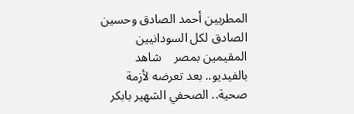المطربين أحمد الصادق وحسين الصادق لكل السودانيين المقيمين بمصر    شاهد بالفيديو.. بعد تعرضه لأزمة صحية.. الصحفي الشهير بابكر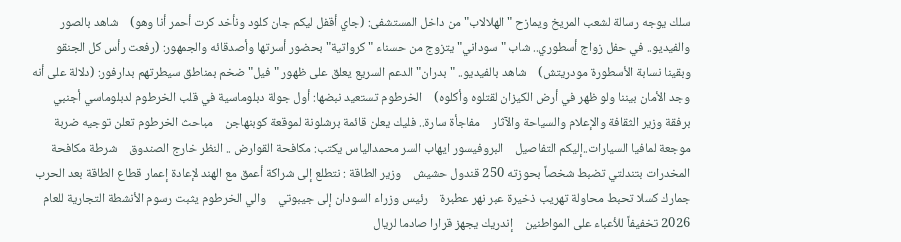سلك يوجه رسالة لشعب المريخ ويمازح "الهلالاب" من داخل المستشفى: (جاي أقفل ليكم جان كلود ونأخد كرت أحمر أنا وهو)    شاهد بالصور والفيديو.. في حفل زواج أسطوري.. شاب "سوداني" يتزوج من حسناء "كرواتية" بحضور أسرتها وأصدقائه والجمهور: (رفعت رأس كل الجنقو وبقينا نسابة الأسطورة مودريتش)    شاهد بالفيديو.. "بدران" الدعم السريع يعلق على ظهور "فيل" ضخم بمناطق سيطرتهم بدارفور: (دلالة على أنه وجد الأمان بيننا ولو ظهر في أرض الكيزان لقتلوه وأكلوه)    الخرطوم تستعيد نبضها: أول جولة دبلوماسية في قلب الخرطوم لدبلوماسي أجنبي برفقة وزير الثقافة والإعلام والسياحة والآثار    مفاجأة سارة.. فليك يعلن قائمة برشلونة لموقعة كوبنهاجن    مباحث الخرطوم تعلن توجيه ضربة موجعة لمافيا السيارات..إليكم التفاصيل    البروفيسور ايهاب السر محمدالياس يكتب: مكافحة القوارض .. النظر خارج الصندوق    شرطة مكافحة المخدرات بتندلتي تضبط شخصاً بحوزته 250 قندول حشيش    وزير الطاقة : نتطلع إلى شراكة أعمق مع الهند لإعادة إعمار قطاع الطاقة بعد الحرب    جمارك كسلا تحبط محاولة تهريب ذخيرة عبر نهر عطبرة    رئيس وزراء السودان إلى جيبوتي    والي الخرطوم يثبت رسوم الأنشطة التجارية للعام 2026 تخفيفاً للأعباء على المواطنين    إندريك يجهز قرارا صادما لريال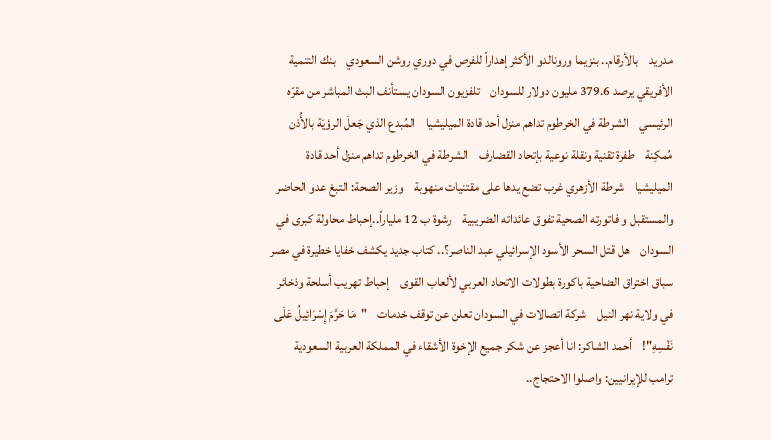مدريد    بالأرقام.. بنزيما ورونالدو الأكثر إهداراً للفرص في دوري روشن السعودي    بنك التنمية الأفريقي يرصد 379.6 مليون دولار للسودان    تلفزيون السودان يستأنف البث المباشر من مقرّه الرئيسي    الشرطة في الخرطوم تداهم منزل أحد قادة الميليشيا    المُبدع الذي جَعلَ الرؤيَة بالأُذن مُمكِنة    طفرة تقنية ونقلة نوعية بإتحاد القضارف    الشرطة في الخرطوم تداهم منزل أحد قادة الميليشيا    شرطة الأزهري غرب تضع يدها على مقتنيات منهوبة    وزير الصحة: التبغ عدو الحاضر والمستقبل و فاتورته الصحية تفوق عائداته الضريبية    رشوة ب 12 ملياراً..إحباط محاولة كبرى في السودان    هل قتل السحر الأسود الإسرائيلي عبد الناصر؟.. كتاب جديد يكشف خفايا خطيرة في مصر    سباق اختراق الضاحية باكورة بطولات الاتحاد العربي لألعاب القوى    إحباط تهريب أسلحة وذخائر في ولاية نهر النيل    شركة اتصالات في السودان تعلن عن توقف خدمات    "مَا حَرَّمَ إِسْرَائِيلُ عَلَى نَفْسِهِ"!    أحمد الشاكر: انا أعجز عن شكر جميع الإخوة الأشقاء في المملكة العربية السعودية    ترامب للإيرانيين: واصلوا الاحتجاج..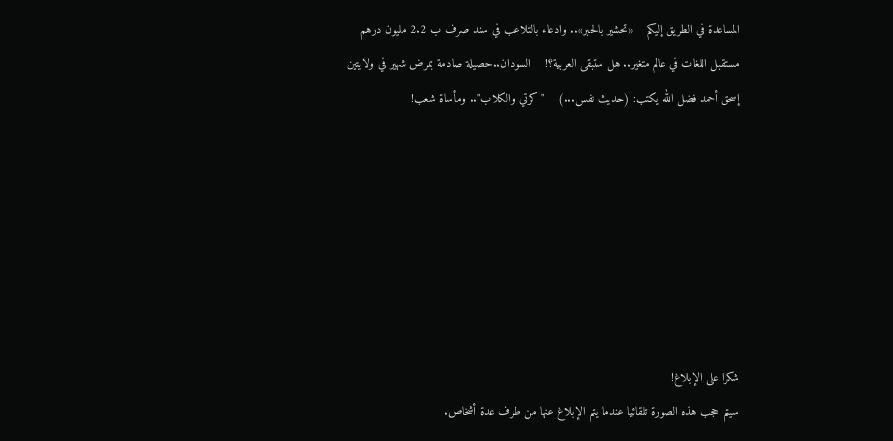المساعدة في الطريق إليكم    «تحشير بالحبر».. وادعاء بالتلاعب في سند صرف ب 2.2 مليون درهم    مستقبل اللغات في عالم متغير.. هل ستبقى العربية؟!    السودان..حصيلة صادمة بمرض شهير في ولايتين    إسحق أحمد فضل الله يكتب: (حديث نفس...)    "كرتي والكلاب".. ومأساة شعب!







شكرا على الإبلاغ!
سيتم حجب هذه الصورة تلقائيا عندما يتم الإبلاغ عنها من طرف عدة أشخاص.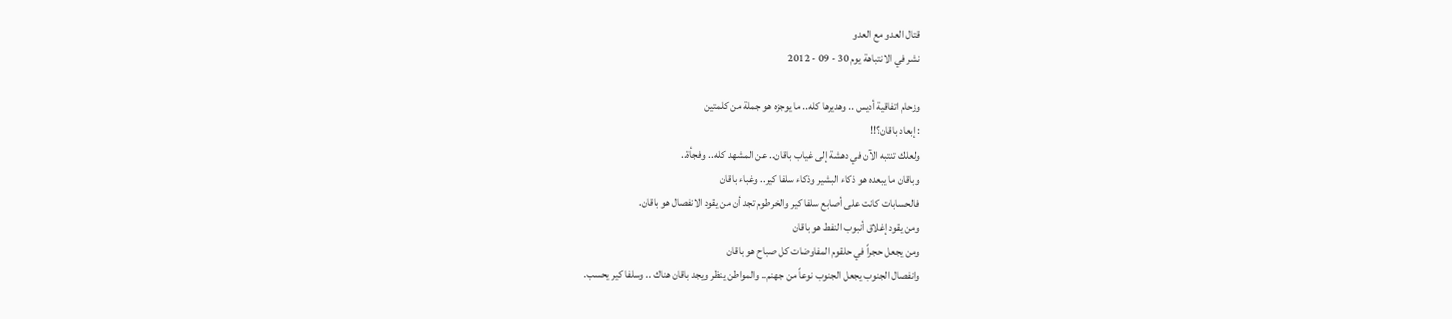قتال العدو مع العدو
نشر في الانتباهة يوم 30 - 09 - 2012

وزحام اتفاقية أديس .. وهديرها كله.. ما يوجزه هو جملة من كلمتين
: إبعاد باقان؟!!
ولعلك تنتبه الآن في دهشة إلى غياب باقان.. عن المشهد كله.. وفجأة..
وباقان ما يبعده هو ذكاء البشير وذكاء سلفا كير.. وغباء باقان
فالحسابات كانت على أصابع سلفا كير والخرطوم تجد أن من يقود الانفصال هو باقان.
ومن يقود إغلاق أنبوب النفط هو باقان
ومن يجعل حجراً في حلقوم المفاوضات كل صباح هو باقان
وانفصال الجنوب يجعل الجنوب نوعاً من جهنم.. والمواطن ينظر ويجد باقان هناك .. وسلفا كير يحسب.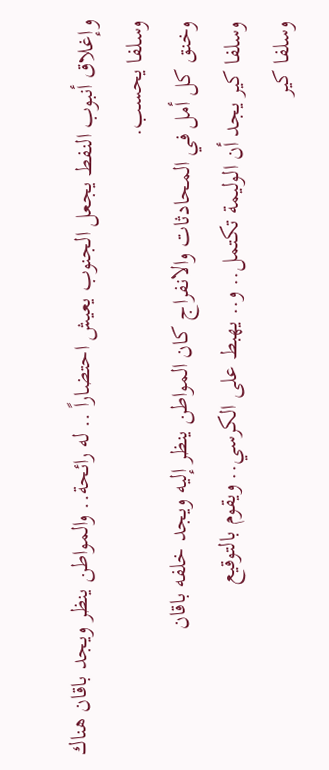وإغلاق أنبوب النفط يجعل الجنوب يعيش احتضاراً .. له رائحة.. والمواطن ينظر ويجد باقان هناك وسلفا يحسب.
وخنق كل أمل في المحادثات والانفراج كان المواطن ينظر إليه ويجد خلفه باقان
وسلفا كير يجد أن الوليمة تكتمل.. و.. يهبط على الكرسي.. ويقوم بالتوقيع
وسلفا كير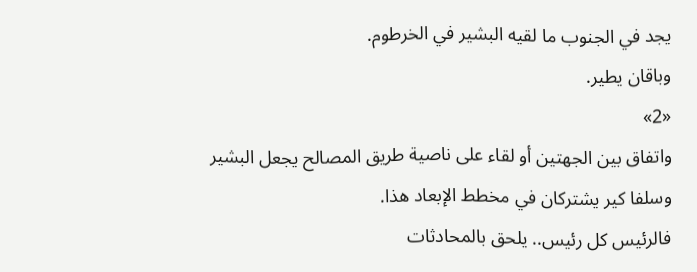يجد في الجنوب ما لقيه البشير في الخرطوم.
وباقان يطير.
«2»
واتفاق بين الجهتين أو لقاء على ناصية طريق المصالح يجعل البشير وسلفا كير يشتركان في مخطط الإبعاد هذا.
فالرئيس كل رئيس.. يلحق بالمحادثات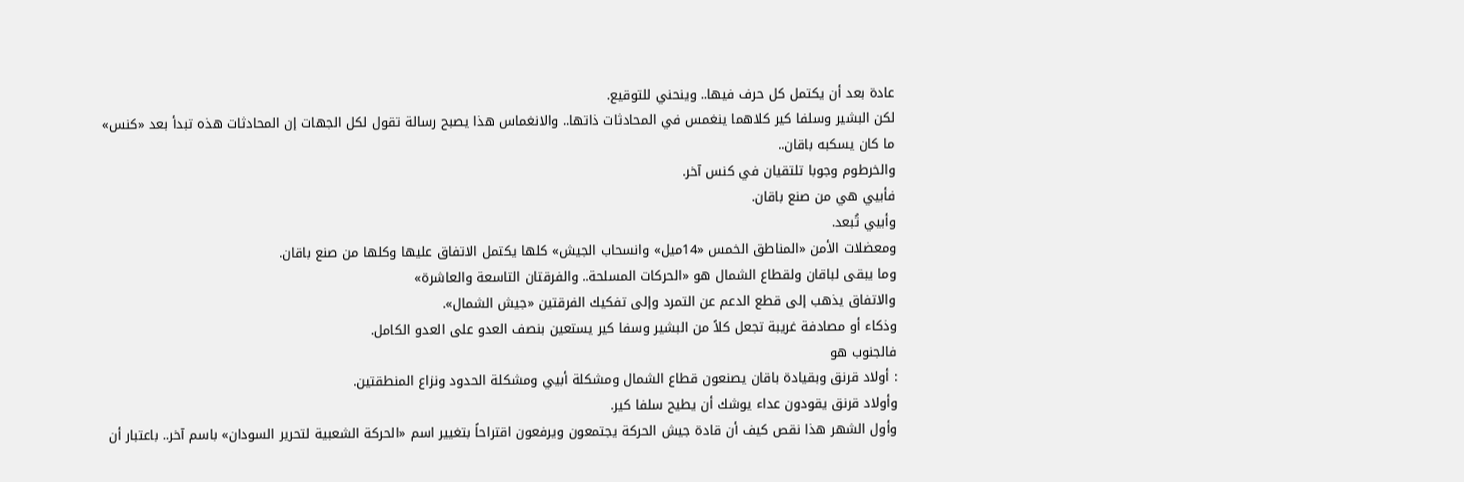عادة بعد أن يكتمل كل حرف فيها.. وينحني للتوقيع.
لكن البشير وسلفا كير كلاهما ينغمس في المحادثات ذاتها.. والانغماس هذا يصبح رسالة تقول لكل الجهات إن المحادثات هذه تبدأ بعد «كنس» ما كان يسكبه باقان..
والخرطوم وجوبا تلتقيان في كنس آخر.
فأبيي هي من صنع باقان.
وأبيي تُبعد.
ومعضلات الأمن «المناطق الخمس «14ميل» وانسحاب الجيش» كلها يكتمل الاتفاق عليها وكلها من صنع باقان.
وما يبقى لباقان ولقطاع الشمال هو «الحركات المسلحة.. والفرقتان التاسعة والعاشرة»
والاتفاق يذهب إلى قطع الدعم عن التمرد وإلى تفكيك الفرقتين «جيش الشمال».
وذكاء أو مصادفة غريبة تجعل كلاً من البشير وسفا كير يستعين بنصف العدو على العدو الكامل.
فالجنوب هو
: أولاد قرنق وبقيادة باقان يصنعون قطاع الشمال ومشكلة أبيي ومشكلة الحدود ونزاع المنطقتين.
وأولاد قرنق يقودون عداء يوشك أن يطيح سلفا كير.
وأول الشهر هذا نقص كيف أن قادة جيش الحركة يجتمعون ويرفعون اقتراحاً بتغيير اسم «الحركة الشعبية لتحرير السودان» باسم آخر.. باعتبار أن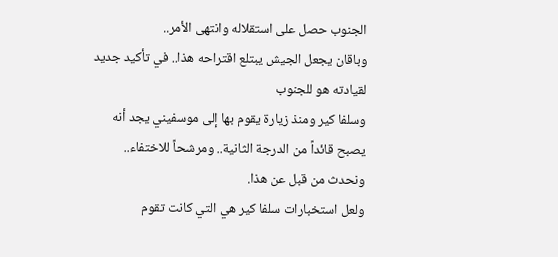الجنوب حصل على استقلاله وانتهى الأمر..
وباقان يجعل الجيش يبتلع اقتراحه هذا.. في تأكيد جديد لقيادته هو للجنوب
وسلفا كير ومنذ زيارة يقوم بها إلى موسفيني يجد أنه يصبح قائداً من الدرجة الثانية.. ومرشحاً للاختفاء.. ونحدث من قبل عن هذا.
ولعل استخبارات سلفا كير هي التي كانت تقوم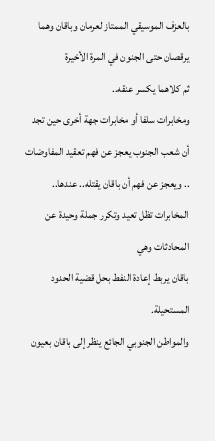بالعزف الموسيقي الممتاز لعرمان وباقان وهما يرقصان حتى الجنون في المرة الأخيرة
ثم كلاهما يكسر عنقه..
ومخابرات سلفا أو مخابرات جهة أخرى حين تجد أن شعب الجنوب يعجز عن فهم تعقيد المفاوضات .. ويعجز عن فهم أن باقان يقتله.. عندها.. المخابرات تظل تعيد وتكرر جملة وحيدة عن المحادثات وهي
باقان يربط إعادة النفط بحل قضية الحدود المستحيلة.
والمواطن الجنوبي الجائع ينظر إلى باقان بعيون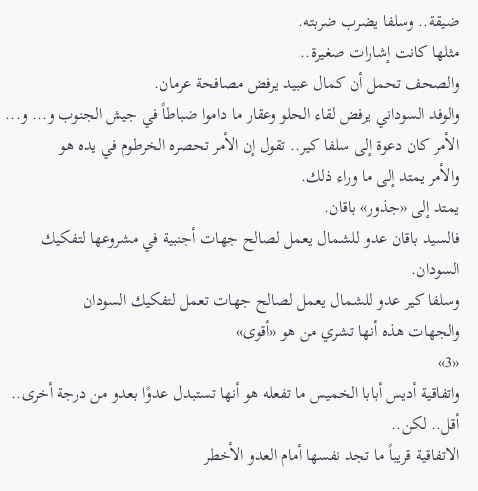ضيقة.. وسلفا يضرب ضربته.
مثلها كانت إشارات صغيرة..
والصحف تحمل أن كمال عبيد يرفض مصافحة عرمان.
والوفد السوداني يرفض لقاء الحلو وعقار ما داموا ضباطاً في جيش الجنوب و... و...
الأمر كان دعوة إلى سلفا كير.. تقول إن الأمر تحصره الخرطوم في يده هو
والأمر يمتد إلى ما وراء ذلك.
يمتد إلى «جذور» باقان.
فالسيد باقان عدو للشمال يعمل لصالح جهات أجنبية في مشروعها لتفكيك السودان.
وسلفا كير عدو للشمال يعمل لصالح جهات تعمل لتفكيك السودان
والجهات هذه أنها تشري من هو «أقوى»
«3»
واتفاقية أديس أبابا الخميس ما تفعله هو أنها تستبدل عدوًا بعدو من درجة أخرى.. أقل.. لكن..
الاتفاقية قريباً ما تجد نفسها أمام العدو الأخطر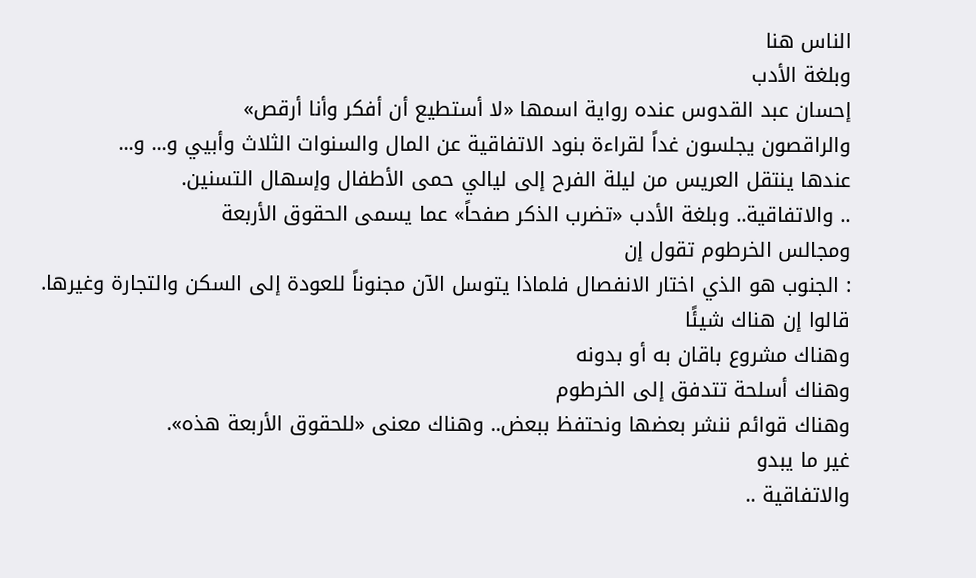الناس هنا
وبلغة الأدب
إحسان عبد القدوس عنده رواية اسمها «لا أستطيع أن أفكر وأنا أرقص»
والراقصون يجلسون غداً لقراءة بنود الاتفاقية عن المال والسنوات الثلاث وأبيي و... و...
عندها ينتقل العريس من ليلة الفرح إلى ليالي حمى الأطفال وإسهال التسنين.
.. والاتفاقية.. وبلغة الأدب «تضرب الذكر صفحاً» عما يسمى الحقوق الأربعة
ومجالس الخرطوم تقول إن
: الجنوب هو الذي اختار الانفصال فلماذا يتوسل الآن مجنوناً للعودة إلى السكن والتجارة وغيرها.
قالوا إن هناك شيئًا
وهناك مشروع باقان به أو بدونه
وهناك أسلحة تتدفق إلى الخرطوم
وهناك قوائم ننشر بعضها ونحتفظ ببعض.. وهناك معنى «للحقوق الأربعة هذه».
غير ما يبدو
والاتفاقية ..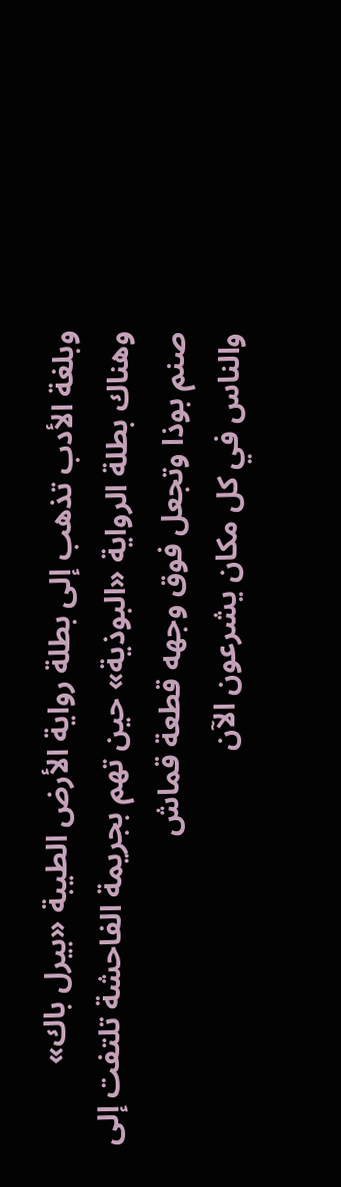وبلغة الأدب تذهب إلى بطلة رواية الأرض الطيبة «بيرل باك»
وهناك بطلة الرواية «البوذية» حين تهم بجريمة الفاحشة تلتفت إلى صنم بوذا وتجعل فوق وجهه قطعة قماش
والناس في كل مكان يشرعون الآن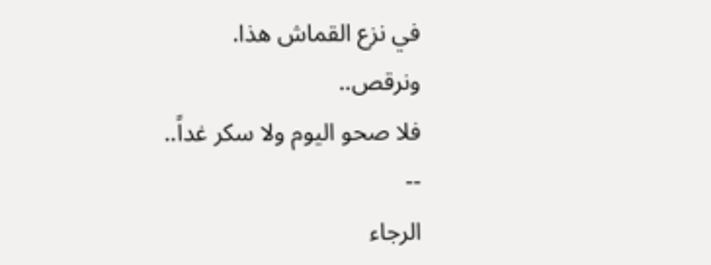في نزع القماش هذا.
ونرقص..
فلا صحو اليوم ولا سكر غداً..
--
الرجاء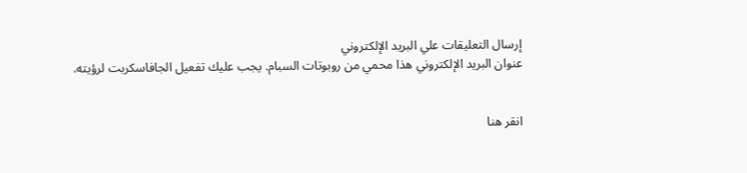إرسال التعليقات علي البريد الإلكتروني
عنوان البريد الإلكتروني هذا محمي من روبوتات السبام. يجب عليك تفعيل الجافاسكربت لرؤيته.


انقر هنا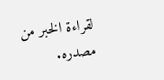لقراءة الخبر من مصدره.